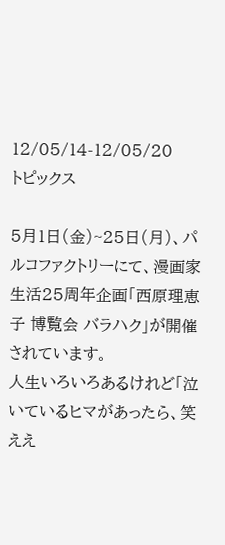12/05/14-12/05/20
トピックス

5月1日(金)~25日(月)、パルコファクトリーにて、漫画家生活25周年企画「西原理恵子 博覧会 バラハク」が開催されています。
人生いろいろあるけれど「泣いているヒマがあったら、笑ええ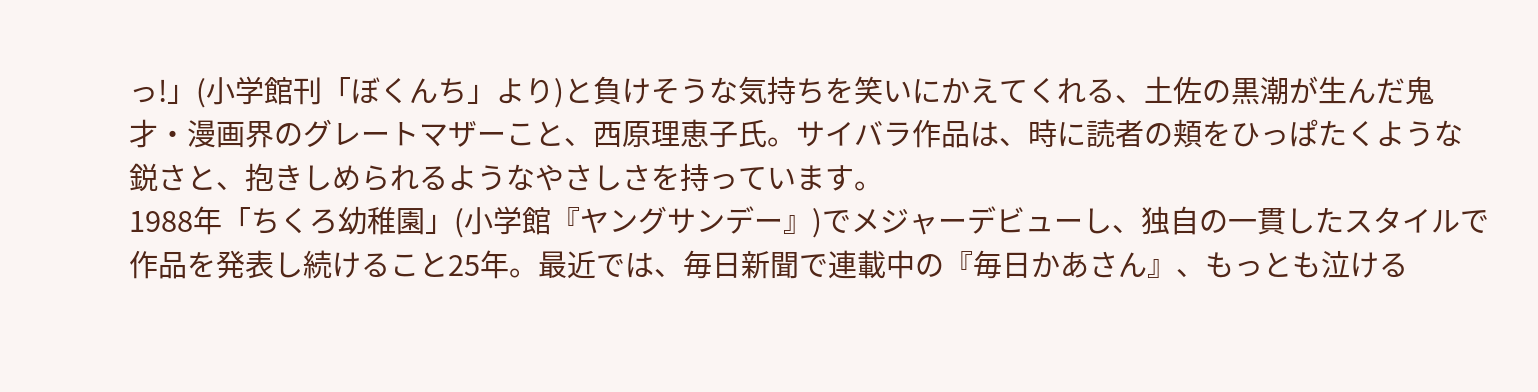っ!」(小学館刊「ぼくんち」より)と負けそうな気持ちを笑いにかえてくれる、土佐の黒潮が生んだ鬼才・漫画界のグレートマザーこと、西原理恵子氏。サイバラ作品は、時に読者の頬をひっぱたくような鋭さと、抱きしめられるようなやさしさを持っています。
1988年「ちくろ幼稚園」(小学館『ヤングサンデー』)でメジャーデビューし、独自の一貫したスタイルで作品を発表し続けること25年。最近では、毎日新聞で連載中の『毎日かあさん』、もっとも泣ける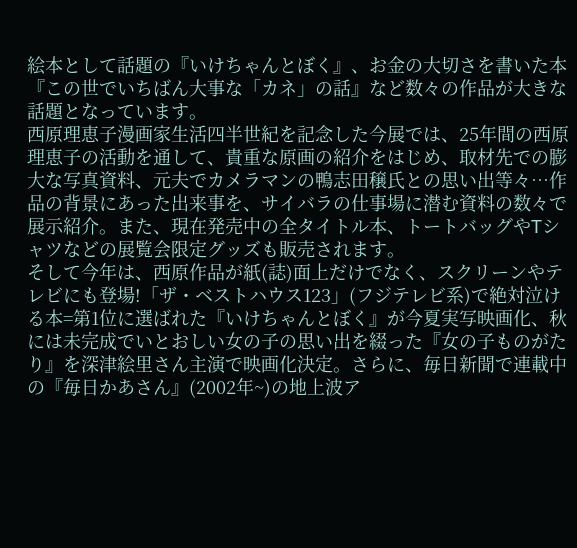絵本として話題の『いけちゃんとぼく』、お金の大切さを書いた本『この世でいちばん大事な「カネ」の話』など数々の作品が大きな話題となっています。
西原理恵子漫画家生活四半世紀を記念した今展では、25年間の西原理恵子の活動を通して、貴重な原画の紹介をはじめ、取材先での膨大な写真資料、元夫でカメラマンの鴨志田穣氏との思い出等々…作品の背景にあった出来事を、サイバラの仕事場に潜む資料の数々で展示紹介。また、現在発売中の全タイトル本、トートバッグやTシャツなどの展覧会限定グッズも販売されます。
そして今年は、西原作品が紙(誌)面上だけでなく、スクリーンやテレビにも登場!「ザ・ベストハウス123」(フジテレビ系)で絶対泣ける本=第1位に選ばれた『いけちゃんとぼく』が今夏実写映画化、秋には未完成でいとおしい女の子の思い出を綴った『女の子ものがたり』を深津絵里さん主演で映画化決定。さらに、毎日新聞で連載中の『毎日かあさん』(2002年~)の地上波ア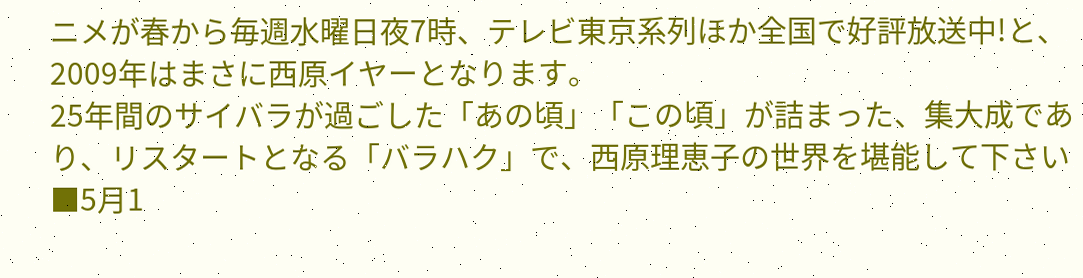ニメが春から毎週水曜日夜7時、テレビ東京系列ほか全国で好評放送中!と、2009年はまさに西原イヤーとなります。
25年間のサイバラが過ごした「あの頃」「この頃」が詰まった、集大成であり、リスタートとなる「バラハク」で、西原理恵子の世界を堪能して下さい
■5月1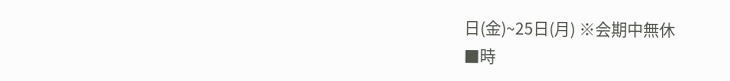日(金)~25日(月) ※会期中無休
■時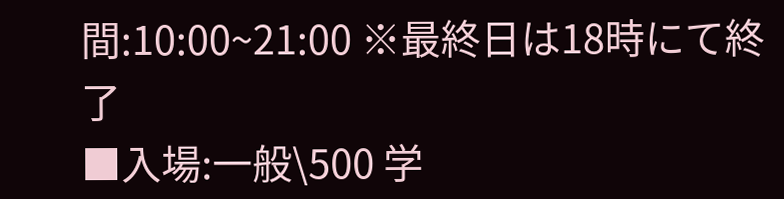間:10:00~21:00 ※最終日は18時にて終了
■入場:一般\500 学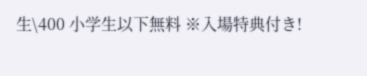生\400 小学生以下無料 ※入場特典付き!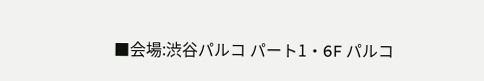■会場:渋谷パルコ パート1・6F パルコ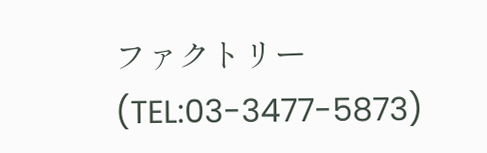ファクトリー(TEL:03-3477-5873)